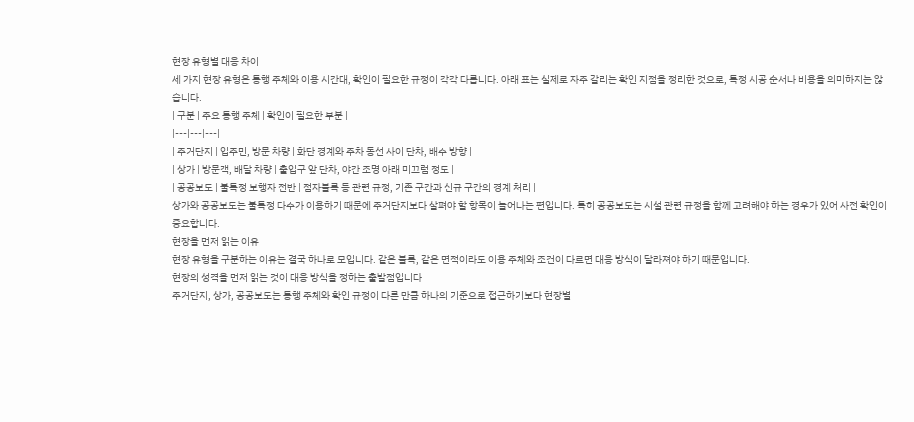현장 유형별 대응 차이
세 가지 현장 유형은 통행 주체와 이용 시간대, 확인이 필요한 규정이 각각 다릅니다. 아래 표는 실제로 자주 갈리는 확인 지점을 정리한 것으로, 특정 시공 순서나 비용을 의미하지는 않습니다.
| 구분 | 주요 통행 주체 | 확인이 필요한 부분 |
|---|---|---|
| 주거단지 | 입주민, 방문 차량 | 화단 경계와 주차 동선 사이 단차, 배수 방향 |
| 상가 | 방문객, 배달 차량 | 출입구 앞 단차, 야간 조명 아래 미끄럼 정도 |
| 공공보도 | 불특정 보행자 전반 | 점자블록 등 관련 규정, 기존 구간과 신규 구간의 경계 처리 |
상가와 공공보도는 불특정 다수가 이용하기 때문에 주거단지보다 살펴야 할 항목이 늘어나는 편입니다. 특히 공공보도는 시설 관련 규정을 함께 고려해야 하는 경우가 있어 사전 확인이 중요합니다.
현장을 먼저 읽는 이유
현장 유형을 구분하는 이유는 결국 하나로 모입니다. 같은 블록, 같은 면적이라도 이용 주체와 조건이 다르면 대응 방식이 달라져야 하기 때문입니다.
현장의 성격을 먼저 읽는 것이 대응 방식을 정하는 출발점입니다
주거단지, 상가, 공공보도는 통행 주체와 확인 규정이 다른 만큼 하나의 기준으로 접근하기보다 현장별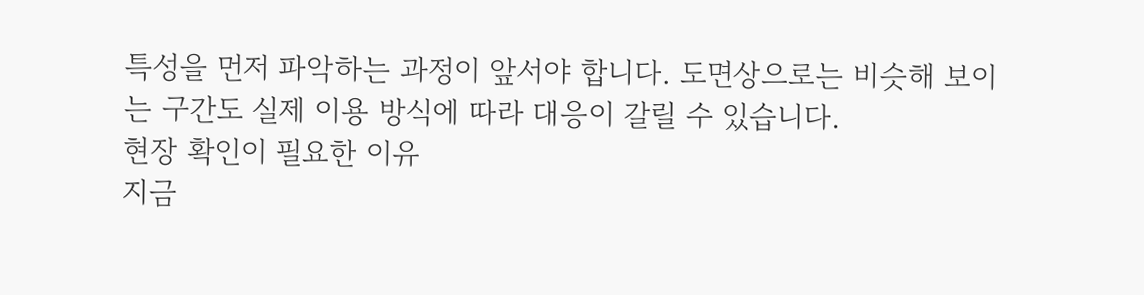특성을 먼저 파악하는 과정이 앞서야 합니다. 도면상으로는 비슷해 보이는 구간도 실제 이용 방식에 따라 대응이 갈릴 수 있습니다.
현장 확인이 필요한 이유
지금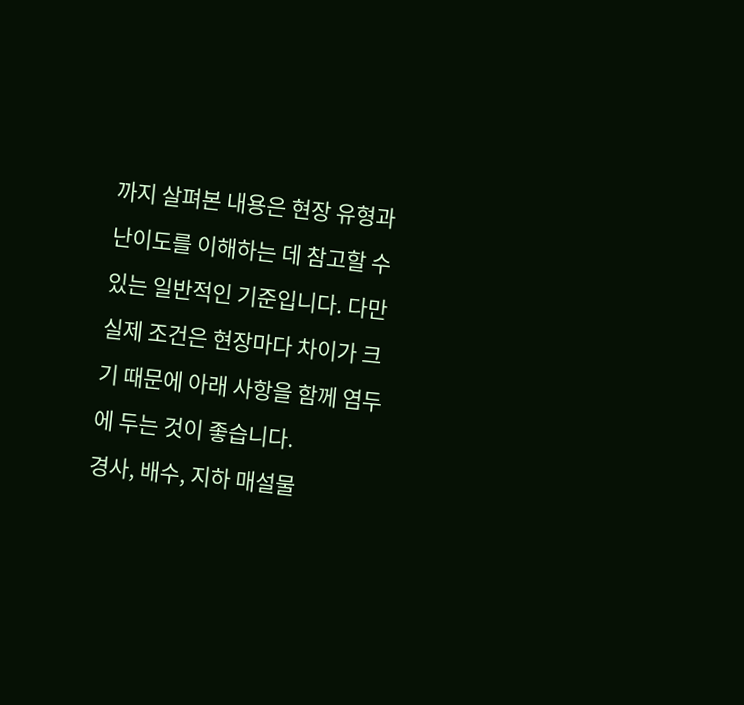까지 살펴본 내용은 현장 유형과 난이도를 이해하는 데 참고할 수 있는 일반적인 기준입니다. 다만 실제 조건은 현장마다 차이가 크기 때문에 아래 사항을 함께 염두에 두는 것이 좋습니다.
경사, 배수, 지하 매설물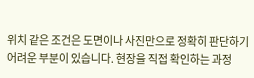위치 같은 조건은 도면이나 사진만으로 정확히 판단하기 어려운 부분이 있습니다. 현장을 직접 확인하는 과정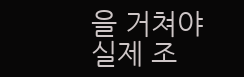을 거쳐야 실제 조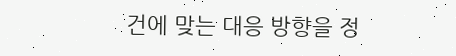건에 맞는 대응 방향을 정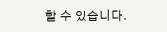할 수 있습니다.